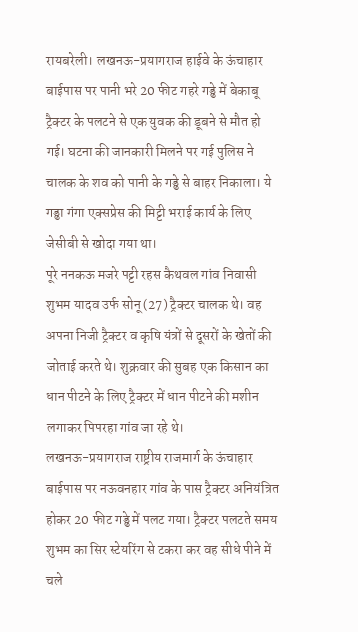रायबरेली। लखनऊ-प्रयागराज हाईवे के ऊंचाहार बाईपास पर पानी भरे 20 फीट गहरे गड्ढे में बेकाबू ट्रैक्टर के पलटने से एक युवक की डूबने से मौत हो गई। घटना की जानकारी मिलने पर गई पुलिस ने चालक के शव को पानी के गड्ढे से बाहर निकाला। ये गड्ढा गंगा एक्सप्रेस की मिट्टी भराई कार्य के लिए जेसीबी से खोदा गया था।
पूरे ननकऊ मजरे पट्टी रहस कैथवल गांव निवासी शुभम यादव उर्फ सोनू (27) ट्रैक्टर चालक थे। वह अपना निजी ट्रैक्टर व कृषि यंत्रों से दूसरों के खेतों की जोताई करते थे। शुक्रवार की सुबह एक किसान का धान पीटने के लिए ट्रैक्टर में धान पीटने की मशीन लगाकर पिपरहा गांव जा रहे थे।
लखनऊ-प्रयागराज राष्ट्रीय राजमार्ग के ऊंचाहार बाईपास पर नऊवनहार गांव के पास ट्रैक्टर अनियंत्रित होकर 20 फीट गड्ढे में पलट गया। ट्रैक्टर पलटते समय शुभम का सिर स्टेयरिंग से टकरा कर वह सीधे पीने में चले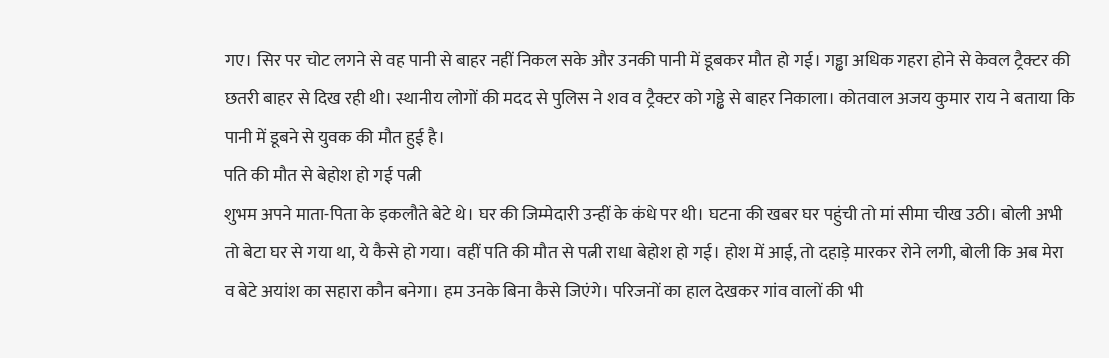गए। सिर पर चोट लगने से वह पानी से बाहर नहीं निकल सके और उनकी पानी में डूबकर मौत हो गई। गड्ढा अधिक गहरा होने से केवल ट्रैक्टर की छतरी बाहर से दिख रही थी। स्थानीय लोगों की मदद से पुलिस ने शव व ट्रैक्टर को गड्ढे से बाहर निकाला। कोतवाल अजय कुमार राय ने बताया कि पानी में डूबने से युवक की मौत हुई है।
पति की मौत से बेहोश हो गई पत्नी
शुभम अपने माता-पिता के इकलौते बेटे थे। घर की जिम्मेदारी उन्हीं के कंधे पर थी। घटना की खबर घर पहुंची तो मां सीमा चीख उठी। बोली अभी तो बेटा घर से गया था, ये कैसे हो गया। वहीं पति की मौत से पत्नी राधा बेहोश हो गई। होश में आई, तो दहाड़े मारकर रोने लगी, बोली कि अब मेरा व बेटे अयांश का सहारा कौन बनेगा। हम उनके बिना कैसे जिएंगे। परिजनों का हाल देखकर गांव वालों की भी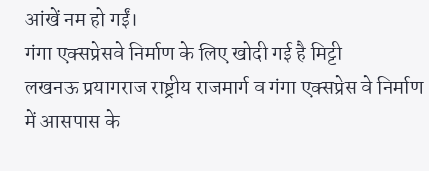आंखें नम हो गईं।
गंगा एक्सप्रेसवे निर्माण के लिए खोदी गई है मिट्टी
लखनऊ प्रयागराज राष्ट्रीय राजमार्ग व गंगा एक्सप्रेस वे निर्माण में आसपास के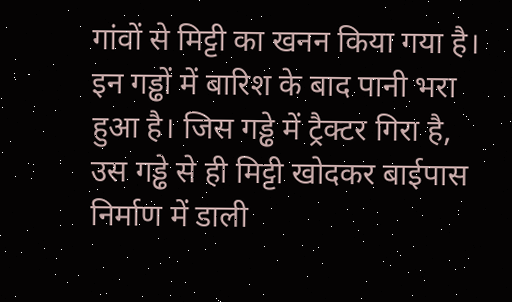गांवों से मिट्टी का खनन किया गया है। इन गड्ढों में बारिश के बाद पानी भरा हुआ है। जिस गड्ढे में ट्रैक्टर गिरा है, उस गड्ढे से ही मिट्टी खोदकर बाईपास निर्माण में डाली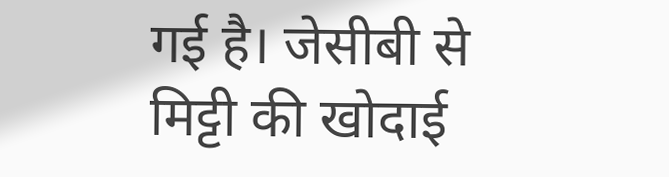गई है। जेसीबी से मिट्टी की खोदाई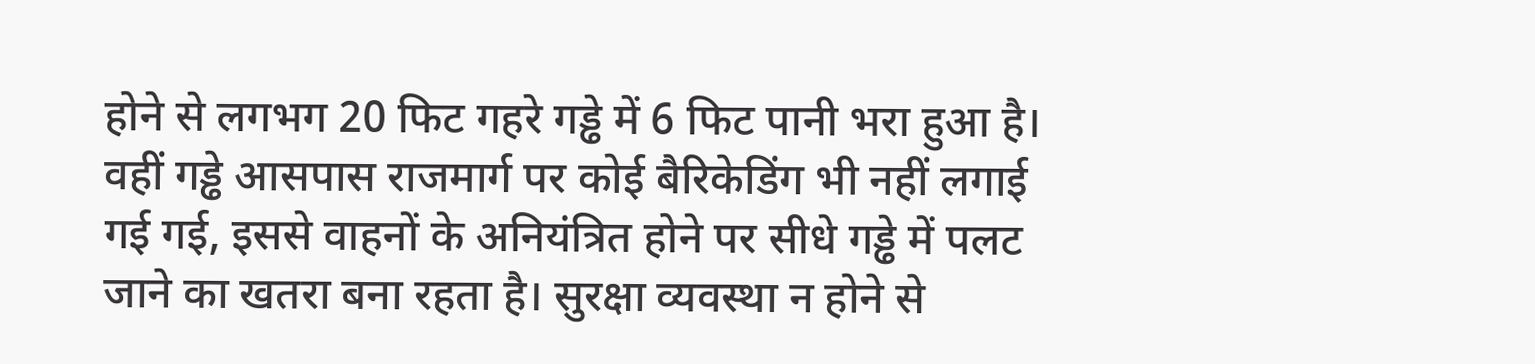होने से लगभग 20 फिट गहरे गड्ढे में 6 फिट पानी भरा हुआ है। वहीं गड्ढे आसपास राजमार्ग पर कोई बैरिकेडिंग भी नहीं लगाई गई गई, इससे वाहनों के अनियंत्रित होने पर सीधे गड्ढे में पलट जाने का खतरा बना रहता है। सुरक्षा व्यवस्था न होने से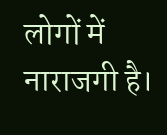लोगों में नाराजगी है।